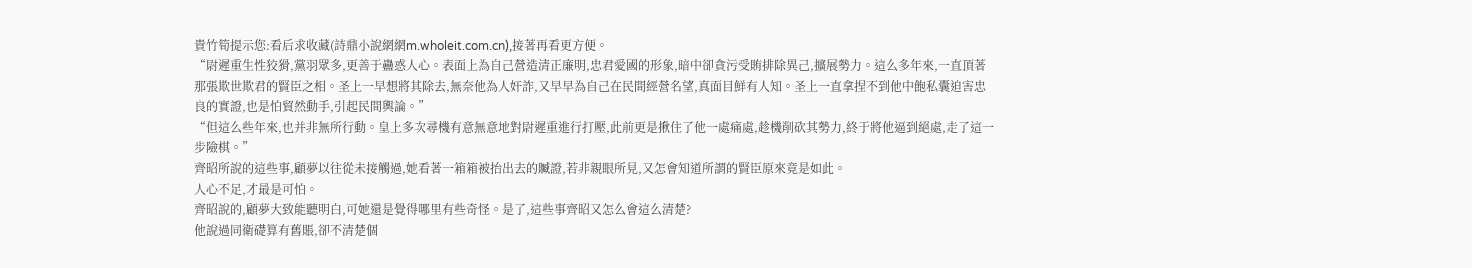貴竹筍提示您:看后求收藏(詩鼎小說網網m.wholeit.com.cn),接著再看更方便。
“尉遲重生性狡猾,黨羽眾多,更善于蠱惑人心。表面上為自己營造清正廉明,忠君愛國的形象,暗中卻貪污受賄排除異己,擴展勢力。這么多年來,一直頂著那張欺世欺君的賢臣之相。圣上一早想將其除去,無奈他為人奸詐,又早早為自己在民間經營名望,真面目鮮有人知。圣上一直拿捏不到他中飽私囊迫害忠良的實證,也是怕貿然動手,引起民間輿論。”
“但這么些年來,也并非無所行動。皇上多次尋機有意無意地對尉遲重進行打壓,此前更是揪住了他一處痛處,趁機削砍其勢力,終于將他逼到絕處,走了這一步險棋。”
齊昭所說的這些事,顧夢以往從未接觸過,她看著一箱箱被抬出去的贓證,若非親眼所見,又怎會知道所謂的賢臣原來竟是如此。
人心不足,才最是可怕。
齊昭說的,顧夢大致能聽明白,可她還是覺得哪里有些奇怪。是了,這些事齊昭又怎么會這么清楚?
他說過同衛礎算有舊賬,卻不清楚個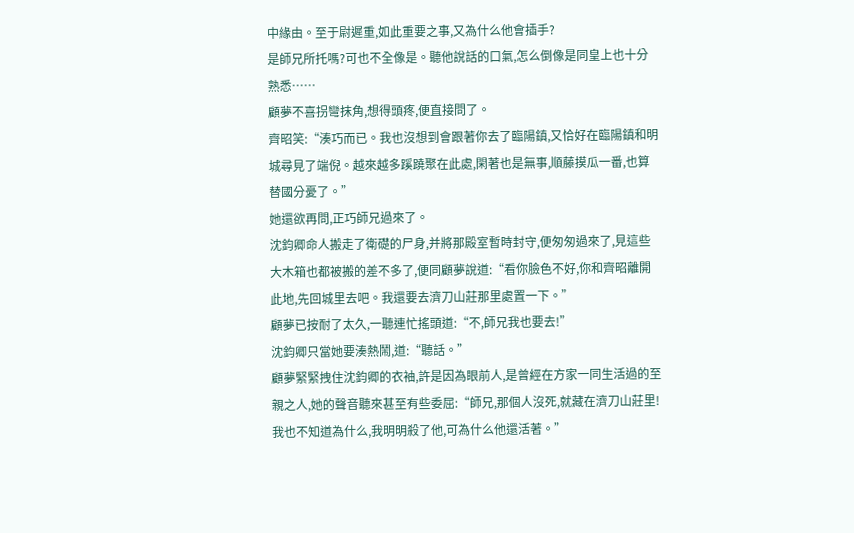中緣由。至于尉遲重,如此重要之事,又為什么他會插手?
是師兄所托嗎?可也不全像是。聽他說話的口氣,怎么倒像是同皇上也十分熟悉……
顧夢不喜拐彎抹角,想得頭疼,便直接問了。
齊昭笑:“湊巧而已。我也沒想到會跟著你去了臨陽鎮,又恰好在臨陽鎮和明城尋見了端倪。越來越多蹊蹺聚在此處,閑著也是無事,順藤摸瓜一番,也算替國分憂了。”
她還欲再問,正巧師兄過來了。
沈鈞卿命人搬走了衛礎的尸身,并將那殿室暫時封守,便匆匆過來了,見這些大木箱也都被搬的差不多了,便同顧夢說道:“看你臉色不好,你和齊昭離開此地,先回城里去吧。我還要去濟刀山莊那里處置一下。”
顧夢已按耐了太久,一聽連忙搖頭道:“不,師兄我也要去!”
沈鈞卿只當她要湊熱鬧,道:“聽話。”
顧夢緊緊拽住沈鈞卿的衣袖,許是因為眼前人,是曾經在方家一同生活過的至親之人,她的聲音聽來甚至有些委屈:“師兄,那個人沒死,就藏在濟刀山莊里!我也不知道為什么,我明明殺了他,可為什么他還活著。”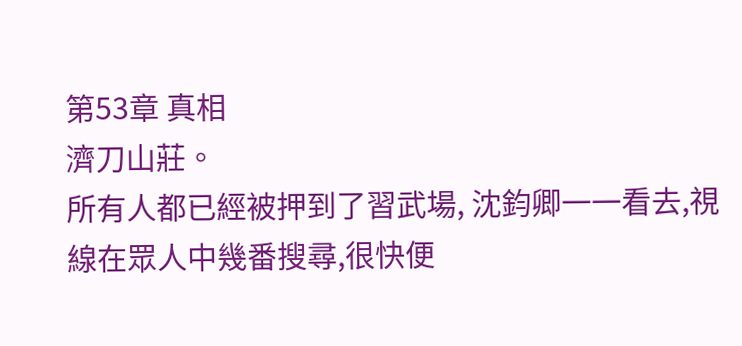第53章 真相
濟刀山莊。
所有人都已經被押到了習武場, 沈鈞卿一一看去,視線在眾人中幾番搜尋,很快便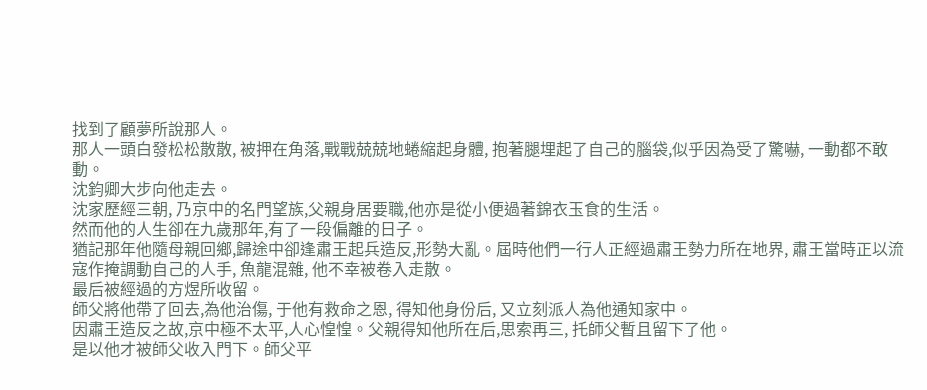找到了顧夢所說那人。
那人一頭白發松松散散, 被押在角落,戰戰兢兢地蜷縮起身體, 抱著腿埋起了自己的腦袋,似乎因為受了驚嚇, 一動都不敢動。
沈鈞卿大步向他走去。
沈家歷經三朝, 乃京中的名門望族,父親身居要職,他亦是從小便過著錦衣玉食的生活。
然而他的人生卻在九歲那年,有了一段偏離的日子。
猶記那年他隨母親回鄉,歸途中卻逢肅王起兵造反,形勢大亂。屆時他們一行人正經過肅王勢力所在地界, 肅王當時正以流寇作掩調動自己的人手, 魚龍混雜, 他不幸被卷入走散。
最后被經過的方煜所收留。
師父將他帶了回去,為他治傷, 于他有救命之恩, 得知他身份后, 又立刻派人為他通知家中。
因肅王造反之故,京中極不太平,人心惶惶。父親得知他所在后,思索再三, 托師父暫且留下了他。
是以他才被師父收入門下。師父平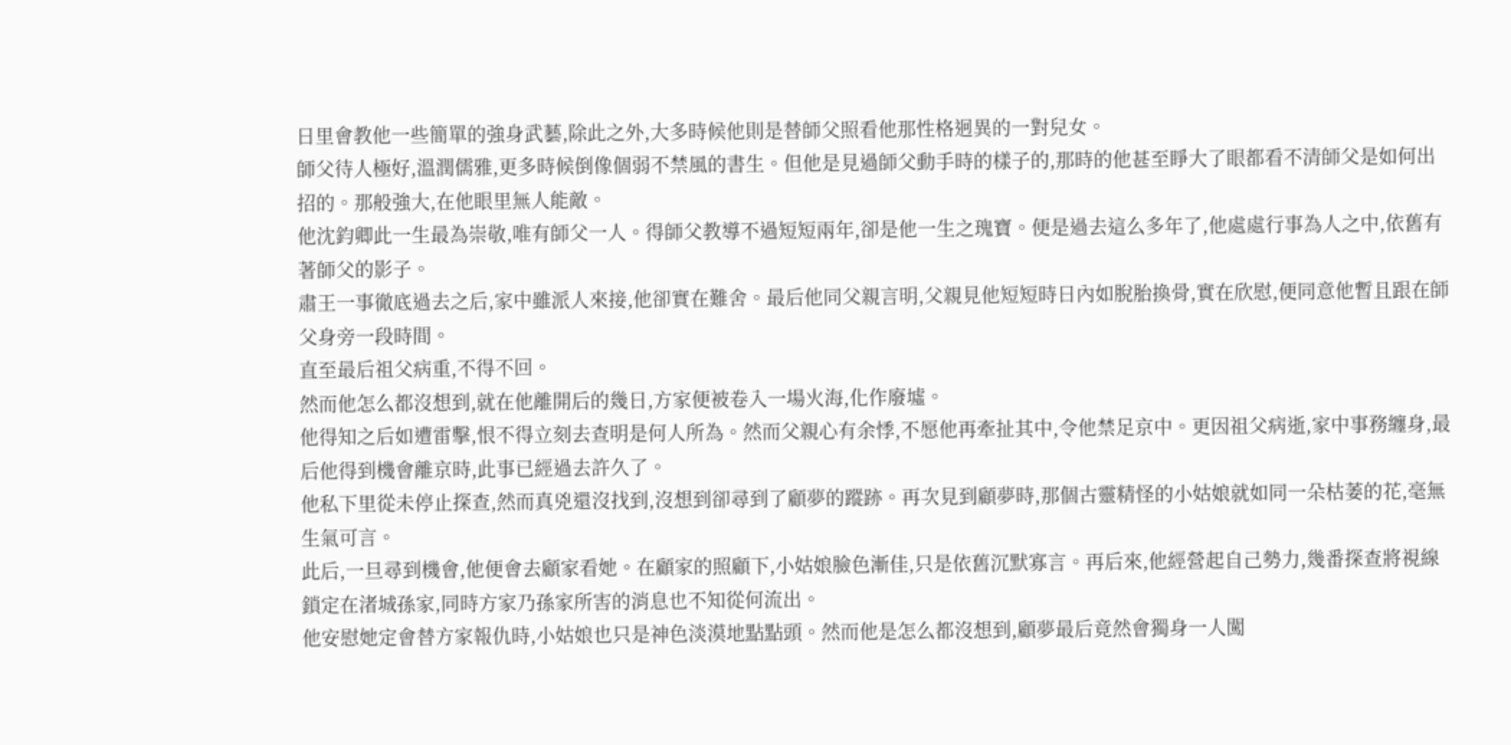日里會教他一些簡單的強身武藝,除此之外,大多時候他則是替師父照看他那性格迥異的一對兒女。
師父待人極好,溫潤儒雅,更多時候倒像個弱不禁風的書生。但他是見過師父動手時的樣子的,那時的他甚至睜大了眼都看不清師父是如何出招的。那般強大,在他眼里無人能敵。
他沈鈞卿此一生最為崇敬,唯有師父一人。得師父教導不過短短兩年,卻是他一生之瑰寶。便是過去這么多年了,他處處行事為人之中,依舊有著師父的影子。
肅王一事徹底過去之后,家中雖派人來接,他卻實在難舍。最后他同父親言明,父親見他短短時日內如脫胎換骨,實在欣慰,便同意他暫且跟在師父身旁一段時間。
直至最后祖父病重,不得不回。
然而他怎么都沒想到,就在他離開后的幾日,方家便被卷入一場火海,化作廢墟。
他得知之后如遭雷擊,恨不得立刻去查明是何人所為。然而父親心有余悸,不愿他再牽扯其中,令他禁足京中。更因祖父病逝,家中事務纏身,最后他得到機會離京時,此事已經過去許久了。
他私下里從未停止探查,然而真兇還沒找到,沒想到卻尋到了顧夢的蹤跡。再次見到顧夢時,那個古靈精怪的小姑娘就如同一朵枯萎的花,毫無生氣可言。
此后,一旦尋到機會,他便會去顧家看她。在顧家的照顧下,小姑娘臉色漸佳,只是依舊沉默寡言。再后來,他經營起自己勢力,幾番探查將視線鎖定在渚城孫家,同時方家乃孫家所害的消息也不知從何流出。
他安慰她定會替方家報仇時,小姑娘也只是神色淡漠地點點頭。然而他是怎么都沒想到,顧夢最后竟然會獨身一人闖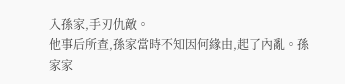入孫家,手刃仇敵。
他事后所查,孫家當時不知因何緣由,起了內亂。孫家家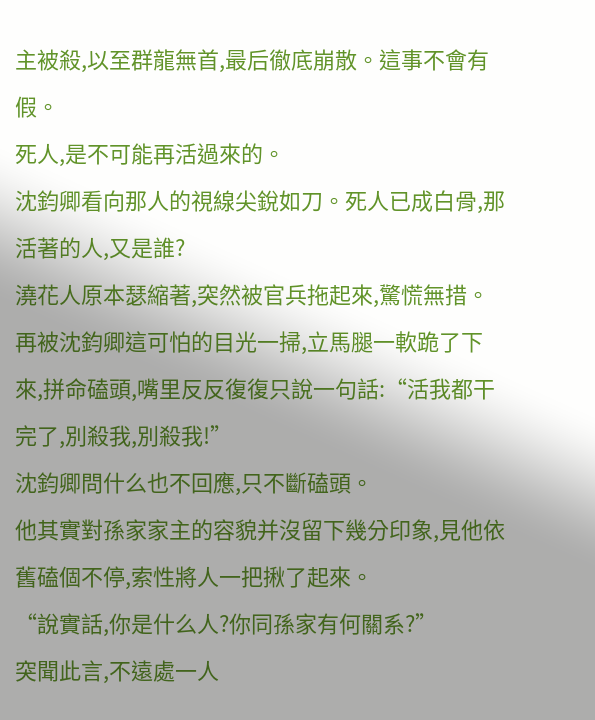主被殺,以至群龍無首,最后徹底崩散。這事不會有假。
死人,是不可能再活過來的。
沈鈞卿看向那人的視線尖銳如刀。死人已成白骨,那活著的人,又是誰?
澆花人原本瑟縮著,突然被官兵拖起來,驚慌無措。
再被沈鈞卿這可怕的目光一掃,立馬腿一軟跪了下來,拼命磕頭,嘴里反反復復只說一句話:“活我都干完了,別殺我,別殺我!”
沈鈞卿問什么也不回應,只不斷磕頭。
他其實對孫家家主的容貌并沒留下幾分印象,見他依舊磕個不停,索性將人一把揪了起來。
“說實話,你是什么人?你同孫家有何關系?”
突聞此言,不遠處一人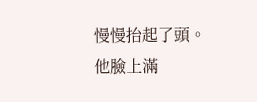慢慢抬起了頭。
他臉上滿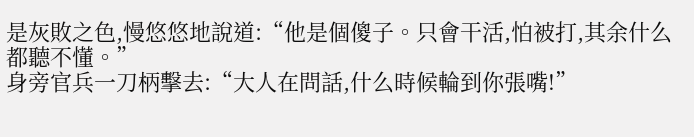是灰敗之色,慢悠悠地說道:“他是個傻子。只會干活,怕被打,其余什么都聽不懂。”
身旁官兵一刀柄擊去:“大人在問話,什么時候輪到你張嘴!”